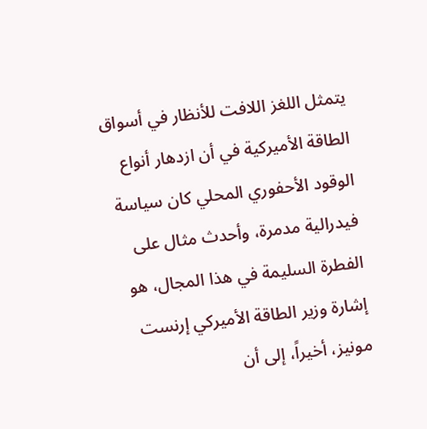يتمثل اللغز اللافت للأنظار في أسواق الطاقة الأميركية في أن ازدهار أنواع الوقود الأحفوري المحلي كان سياسة فيدرالية مدمرة، وأحدث مثال على الفطرة السليمة في هذا المجال، هو إشارة وزير الطاقة الأميركي إرنست مونيز، أخيراً، إلى أن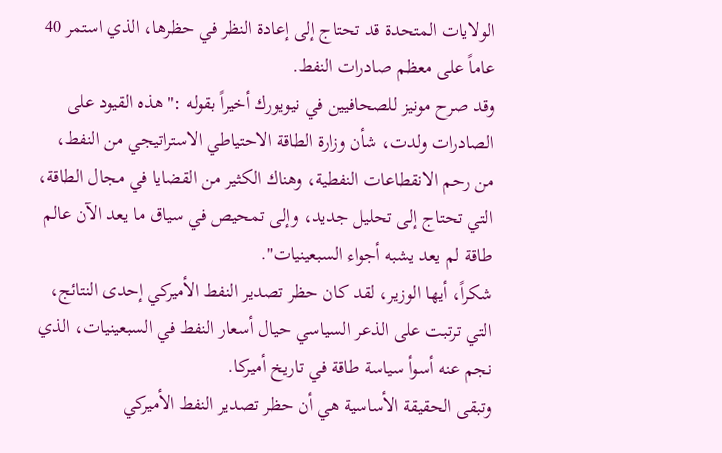الولايات المتحدة قد تحتاج إلى إعادة النظر في حظرها، الذي استمر 40 عاماً على معظم صادرات النفط.
وقد صرح مونيز للصحافيين في نيويورك أخيراً بقوله :"هذه القيود على الصادرات ولدت، شأن وزارة الطاقة الاحتياطي الاستراتيجي من النفط، من رحم الانقطاعات النفطية، وهناك الكثير من القضايا في مجال الطاقة، التي تحتاج إلى تحليل جديد، وإلى تمحيص في سياق ما يعد الآن عالم طاقة لم يعد يشبه أجواء السبعينيات".
شكراً، أيها الوزير، لقد كان حظر تصدير النفط الأميركي إحدى النتائج، التي ترتبت على الذعر السياسي حيال أسعار النفط في السبعينيات، الذي نجم عنه أسوأ سياسة طاقة في تاريخ أميركا.
وتبقى الحقيقة الأساسية هي أن حظر تصدير النفط الأميركي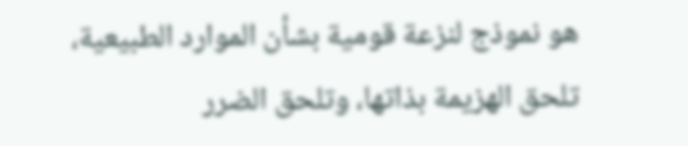هو نموذج لنزعة قومية بشأن الموارد الطبيعية، تلحق الهزيمة بذاتها، وتلحق الضرر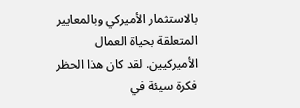بالاستثمار الأميركي وبالمعايير المتعلقة بحياة العمال الأميركيين. لقد كان هذا الحظر فكرة سيئة في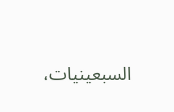السبعينيات،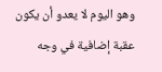وهو اليوم لا يعدو أن يكون عقبة إضافية في وجه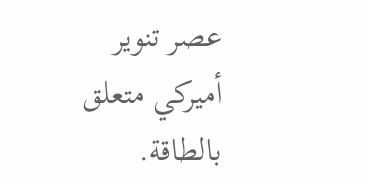عصر تنوير أميركي متعلق بالطاقة.